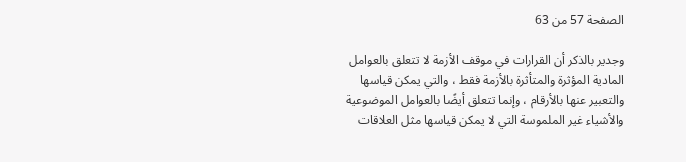الصفحة 57 من 63

وجدير بالذكر أن القرارات في موقف الأزمة لا تتعلق بالعوامل المادية المؤثرة والمتأثرة بالأزمة فقط ، والتي يمكن قياسها والتعبير عنها بالأرقام ، وإنما تتعلق أيضًا بالعوامل الموضوعية والأشياء غير الملموسة التي لا يمكن قياسها مثل العلاقات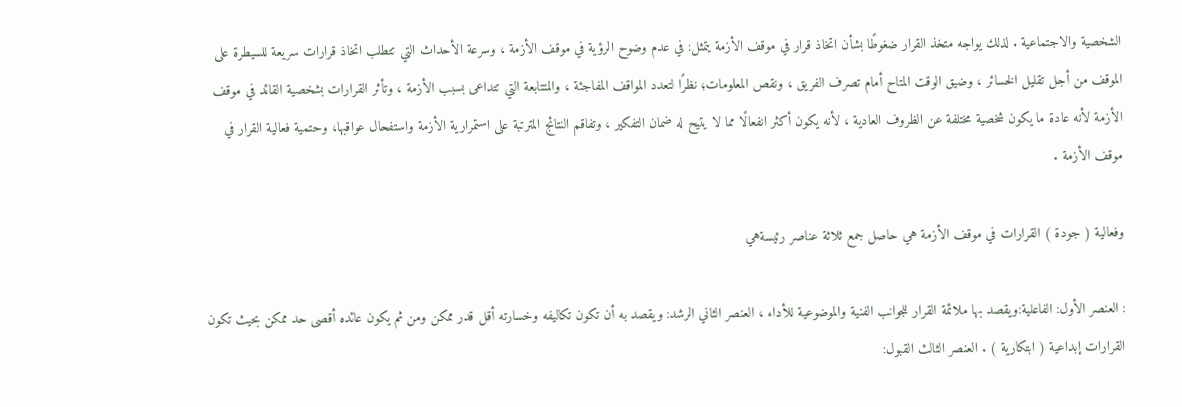الشخصية والاجتماعية . لذلك يواجه متخذ القرار ضغوطًا بشأن اتخاذ قرار في موقف الأزمة يتمثل: في عدم وضوح الرؤية في موقف الأزمة ، وسرعة الأحداث التي تتطلب اتخاذ قرارات سريعة للسيطرة على الموقف من أجل تقليل الخسائر ، وضيق الوقت المتاح أمام تصرف الفريق ، ونقص المعلومات؛ نظرًا لتعدد المواقف المفاجئة ، والمتتابعة التي تتداعى بسبب الأزمة ، وتأثر القرارات بشخصية القائد في موقف الأزمة لأنه عادة ما يكون شخصية مختلفة عن الظروف العادية ، لأنه يكون أكثر انفعالًا مما لا يتيح له ضمان التفكير ، وتفاقم النتائج المترتبة على استمرارية الأزمة واستفحال عواقبها، وحتمية فعالية القرار في موقف الأزمة .

وفعالية ( جودة ) القرارات في موقف الأزمة هي حاصل جمع ثلاثة عناصر رئيسةهي

: العنصر الأول: الفاعلية:ويقصد بها ملائمة القرار للجوانب الفنية والموضوعية للأداء ، العنصر الثاني الرشد: ويقصد به أن تكون تكاليفه وخسارته أقل قدر ممكن ومن ثم يكون عائده أقصى حد ممكن بحيث تكون القرارات إبداعية ( ابتكارية ) . العنصر الثالث القبول: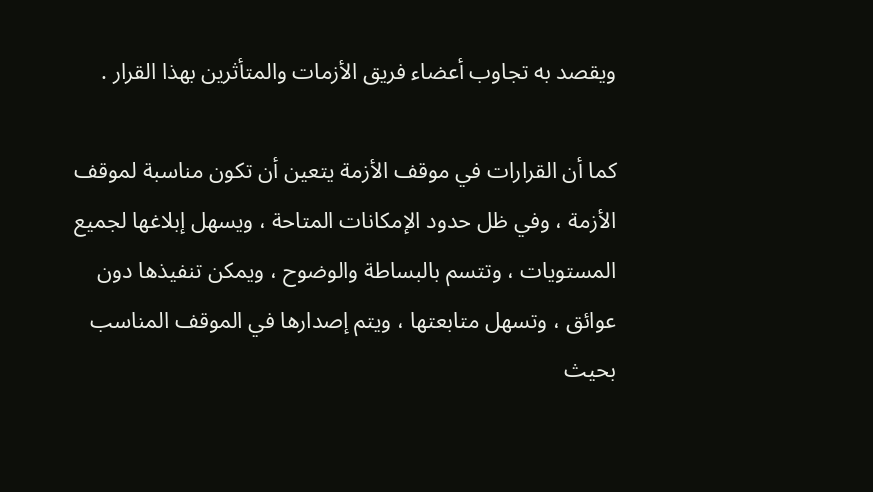ويقصد به تجاوب أعضاء فريق الأزمات والمتأثرين بهذا القرار .

كما أن القرارات في موقف الأزمة يتعين أن تكون مناسبة لموقف الأزمة ، وفي ظل حدود الإمكانات المتاحة ، ويسهل إبلاغها لجميع المستويات ، وتتسم بالبساطة والوضوح ، ويمكن تنفيذها دون عوائق ، وتسهل متابعتها ، ويتم إصدارها في الموقف المناسب بحيث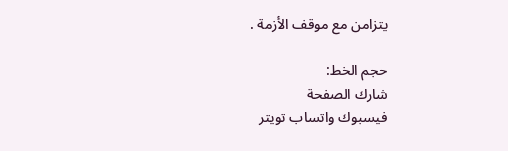يتزامن مع موقف الأزمة .

حجم الخط:
شارك الصفحة
فيسبوك واتساب تويتر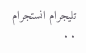تليجرام انستجرام
. .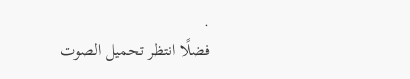.
فضلًا انتظر تحميل الصوت